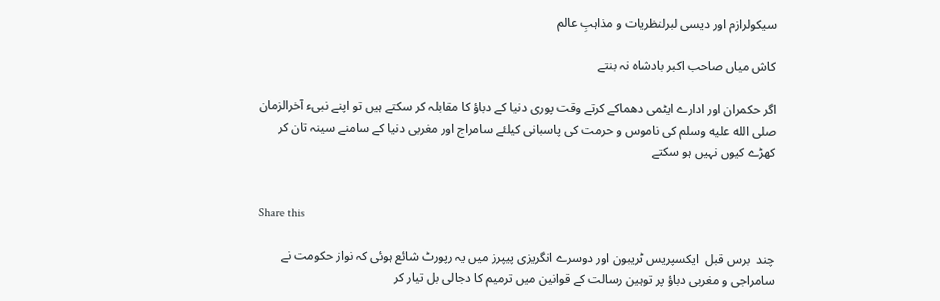سیکولرازم اور دیسی لبرلنظریات و مذاہبِ عالم

کاش میاں صاحب اکبر بادشاہ نہ بنتے

اگر حکمران اور ادارے ایٹمی دھماکے کرتے وقت پوری دنیا کے دباؤ کا مقابلہ کر سکتے ہیں تو اپنے نبیء آخرالزمان صلى الله عليه وسلم کی ناموس و حرمت کی پاسبانی کیلئے سامراج اور مغربی دنیا کے سامنے سینہ تان کر کھڑے کیوں نہیں ہو سکتے


Share this

چند  برس قبل  ایکسپریس ٹریبون اور دوسرے انگریزی پیپرز میں یہ رپورٹ شائع ہوئی کہ نواز حکومت نے سامراجی و مغربی دباؤ پر توہین رسالت کے قوانین میں ترمیم کا دجالی بل تیار کر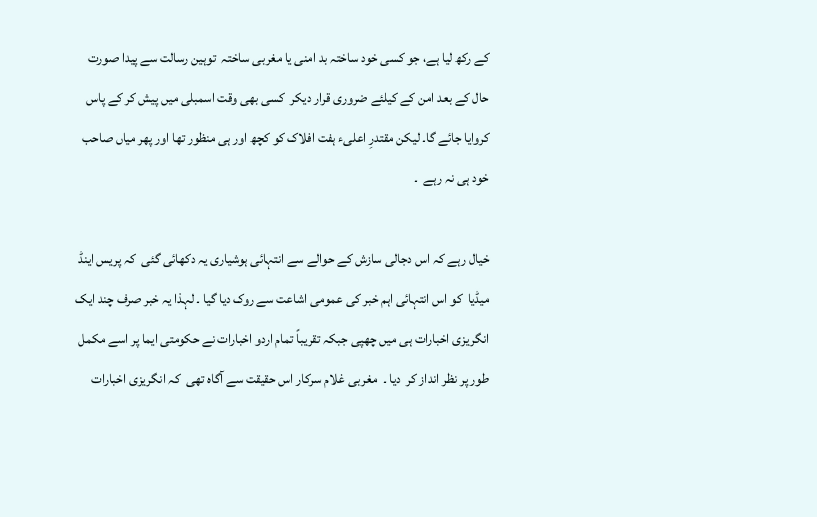کے رکھ لیا ہے، جو کسی خود ساختہ بد امنی یا مغربی ساختہ  توہین رسالت سے پیدا صورت حال کے بعد امن کے کیلئے ضروری قرار دیکر  کسی بھی وقت اسمبلی میں پیش کر کے پاس کروایا جائے گا۔ لیکن مقتدرِ اعلیء ہفت افلاک کو کچھ اور ہی منظور تھا اور پھر میاں صاحب خود ہی نہ رہے  ۔

خیال رہے کہ اس دجالی سازش کے حوالے سے انتہائی ہوشیاری یہ دکھائی گئی  کہ پریس اینڈ میڈیا  کو اس انتہائی اہم خبر کی عمومی اشاعت سے روک دیا گیا ۔ لہذا یہ خبر صرف چند ایک انگریزی اخبارات ہی میں چھپی جبکہ تقریباً تمام اردو اخبارات نے حکومتی ایما پر اسے مکمل طور پر نظر انداز کر  دیا ۔  مغربی غلام سرکار اس حقیقت سے آگاہ تھی  کہ انگریزی اخبارات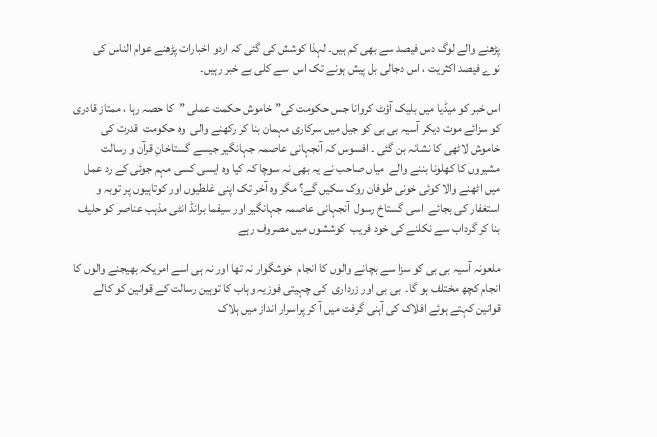پڑھنے والے لوگ دس فیصد سے بھی کم ہیں۔ لہذا کوشش کی گئی کہ اردو اخبارات پڑھنے عوام الناس کی  نوے فیصد اکثریت ، اس دجالی بل پیش ہونے تک اس  سے کلی بے خبر رہیں۔

اس خبر کو میڈیا میں بلیک آؤٹ کروانا جس حکومت کی” خاموش حکمت عملی ”  کا حصہ رہا ، ممتاز قادری کو سزائے موت دیکر آسیہ بی بی کو جیل میں سرکاری مہمان بنا کر رکھنے والی  وہ حکومت  قدرت کی خاموش لاٹھی کا نشانہ بن گئی ۔ افسوس کہ آنجہانی عاصمہ جہانگیر جیسے گستاخانِ قرآن و رسالت مشیروں کا کھلونا بننے والے  میاں صاحب نے یہ بھی نہ سوچا کہ کیا وہ ایسی کسی مہم جوئی کے رد عمل میں اٹھنے والا کوئی خونی طوفان روک سکیں گے؟ مگر وہ آخر تک اپنی غلطیوں اور کوتاہیوں پر توبہ و استغفار کی بجائے  اسی گستاخ رسول  آنجہانی عاصمہ جہانگیر اور سیفما برانڈ انٹی مذہب عناصر کو حلیف  بنا کر گرداب سے نکلنے کی خود فریب  کوششوں میں مصروف رہے

ملعونہ آسیہ بی بی کو سزا سے بچانے والوں کا انجام  خوشگوار نہ تھا اور نہ ہی اسے امریکہ بھیجنے والوں کا انجام کچھ مختلف ہو گا۔  بی بی اور زرداری  کی چہیتی فوزیہ وہاب کا توہین رسالت کے قوانین کو کالے قوانین کہتے ہوئے افلاک کی آہنی گرفت میں آ کر پراسرار انداز میں ہلاک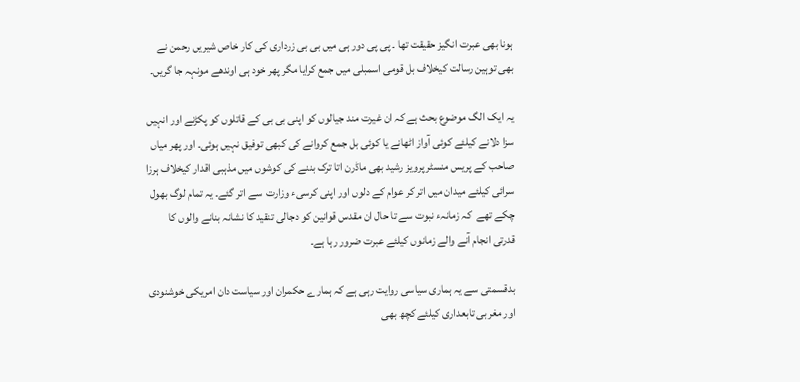ہونا بھی عبرت انگیز حقیقت تھا ۔ پی پی دور ہی میں بی بی زرداری کی کار خاص شیریں رحمن نے بھی توہین رسالت کیخلاف بل قومی اسمبلی میں جمع کرایا مگر پھر خود ہی اوندھے مونہہ جا گریں۔

یہ ایک الگ موضوع بحث ہے کہ ان غیرت مند جیالوں کو اپنی بی بی کے قاتلوں کو پکڑنے اور انہیں سزا دلانے کیلئے کوئی آواز اٹھانے یا کوئی بل جمع کروانے کی کبھی توفیق نہیں ہوئی۔ اور پھر میاں صاحب کے پریس منسٹر پرویز رشید بھی ماڈرن اتا ترک بننے کی کوشوں میں مذہبی اقدار کیخلاف ہرزا سرائی کیلئے میدان میں اتر کر عوام کے دلوں اور اپنی کرسیء وزارت  سے اتر گئے۔ یہ تمام لوگ بھول چکے تھے  کہ زمانہء نبوت سے تا حال ان مقدس قوانین کو دجالی تنقید کا نشانہ بنانے والوں کا قدرتی انجام آنے والے زمانوں کیلئے عبرت ضرور رہا ہے۔

بدقسمتی سے یہ ہماری سیاسی روایت رہی ہے کہ ہمارے حکمران اور سیاست دان امریکی خوشنودی اور مغربی تابعداری کیلئے کچھ بھی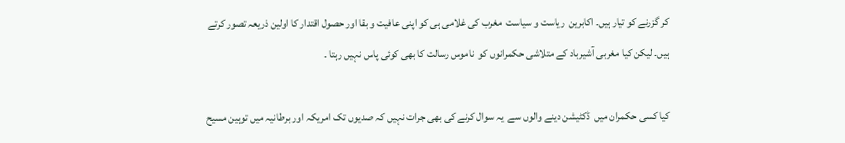کر گزرنے کو تیار ہیں۔ اکابرین  ریاست و سیاست  مغرب کی غلامی ہی کو اپنی عافیت و بقا اور حصول اقتدار کا اولین ذریعہ تصور کرتے ہیں۔ لیکن کیا مغربی آشیرباد کے متلاشی حکمرانوں کو  ناموس رسالت کا بھی کوئی پاس نہیں رہتا ۔

کیا کسی حکمران میں  ڈکٹیشن دینے والوں سے  یہ سوال کرنے کی بھی جرات نہیں کہ صدیوں تک امریکہ اور برطانیہ میں توہین مسیح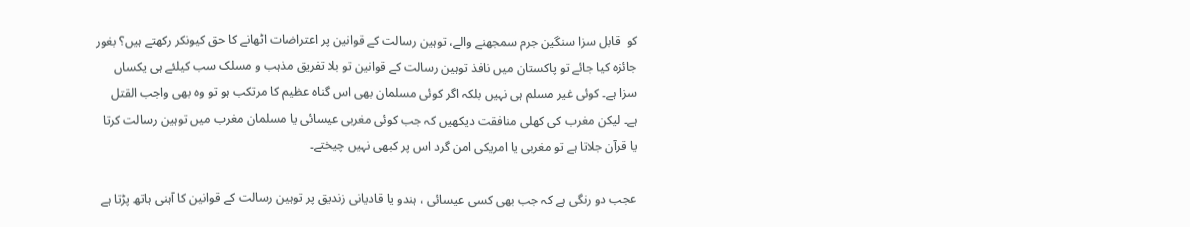کو  قابل سزا سنگین جرم سمجھنے والے، توہین رسالت کے قوانین پر اعتراضات اٹھانے کا حق کیونکر رکھتے ہیں؟ بغور جائزہ کیا جائے تو پاکستان میں نافذ توہین رسالت کے قوانین تو بلا تفریق مذہب و مسلک سب کیلئے ہی یکساں سزا ہے۔ کوئی غیر مسلم ہی نہیں بلکہ اگر کوئی مسلمان بھی اس گناہ عظیم کا مرتکب ہو تو وہ بھی واجب القتل ہے۔ لیکن مغرب کی کھلی منافقت دیکھیں کہ جب کوئی مغربی عیسائی یا مسلمان مغرب میں توہین رسالت کرتا یا قرآن جلاتا ہے تو مغربی یا امریکی امن گرد اس پر کبھی نہیں چیختے۔

عجب دو رنگی ہے کہ جب بھی کسی عیسائی ، ہندو یا قادیانی زندیق پر توہین رسالت کے قوانین کا آہنی ہاتھ پڑتا ہے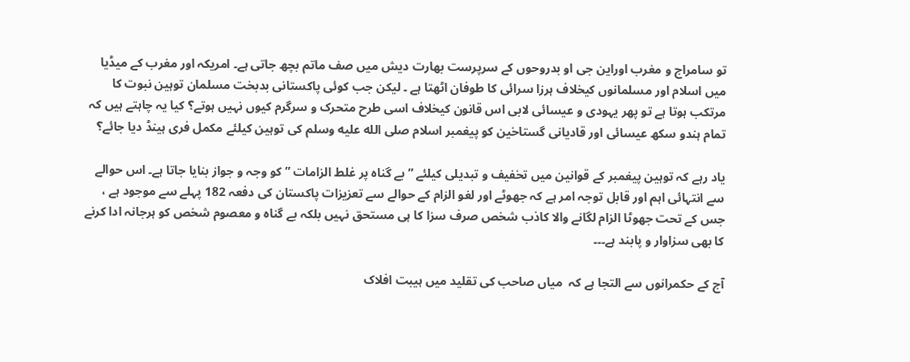تو سامراج و مغرب اوراین جی او بدروحوں کے سرپرست بھارت دیش میں صف ماتم بچھ جاتی ہے۔ امریکہ اور مغرب کے میڈیا میں اسلام اور مسلمانوں کیخلاف ہرزا سرائی کا طوفان اٹھتا ہے ۔ لیکن جب کوئی پاکستانی بدبخت مسلمان توہین نبوت کا مرتکب ہوتا ہے تو پھر یہودی و عیسائی لابی اس قانون کیخلاف اسی طرح متحرک و سرگرم کیوں نہیں ہوتے؟ کیا یہ چاہتے ہیں کہ تمام ہندو سکھ عیسائی اور قادیانی گستاخین کو پیغمبر اسلام صلى الله عليه وسلم کی توہین کیلئے مکمل فری ہینڈ دیا جائے؟

یاد رہے کہ توہین پیغمبر کے قوانین میں تخفیف و تبدیلی کیلئے ” بے گناہ پر غلط الزامات ” کو وجہ و جواز بنایا جاتا ہے۔ اس حوالے سے انتہائی اہم اور قابل توجہ امر ہے کہ جھوٹے اور لغو الزام کے حوالے سے تعزیزات پاکستان کی دفعہ 182 پہلے سے موجود ہے ، جس کے تحت جھوٹا الزام لگانے والا کاذب شخص صرف سزا کا ہی مستحق نہیں بلکہ بے گناہ و معصوم شخص کو ہرجانہ ادا کرنے کا بھی سزاوار و پابند ہے۔۔۔

آج کے حکمرانوں سے التجا ہے کہ  میاں صاحب کی تقلید میں ہیبت افلاک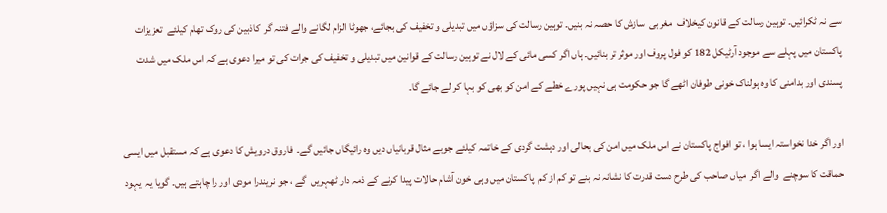سے نہ ٹکرائیں۔ توہین رسالت کے قانون کیخلاف  مغربی  سازش کا حصہ نہ بنیں۔ توہین رسالت کی سزاؤں میں تبدیلی و تخفیف کی بجائے، جھوٹا الزام لگانے والے فتنہ گر  کاذبین کی روک تھام کیلئے  تعزیزات پاکستان میں پہلے سے موجود آرٹیکل 182 کو فول پروف اور موثر تر بنائیں۔ ہاں اگر کسی مائی کے لال نے توہین رسالت کے قوانین میں تبدیلی و تخفیف کی جرات کی تو میرا دعوی ہے کہ اس ملک میں شدت پسندی اور بدامنی کا وہ ہولناک خونی طوفان اٹھے گا جو حکومت ہی نہیں پورے خطے کے امن کو بھی کو بہا کر لے جائے گا۔

اور اگر خدا نخواستہ ایسا ہوا ، تو افواج پاکستان نے اس ملک میں امن کی بحالی اور دہشت گردی کے خاتمہ کیلئے جوبے مثال قربانیاں دیں وہ رائیگاں جائیں گے۔  فاروق درویش کا دعوی ہے کہ مستقبل میں ایسی حماقت کا سوچنے  والے اگر  میاں صاحب کی طرح دست قدرت کا نشانہ نہ بنے تو کم از کم  پاکستان میں وہی خون آشام حالات پیدا کرنے کے ذمہ دار ٹھہریں  گے ، جو نریندرا مودی اور را چاہتے ہیں۔ گویا یہ  یہود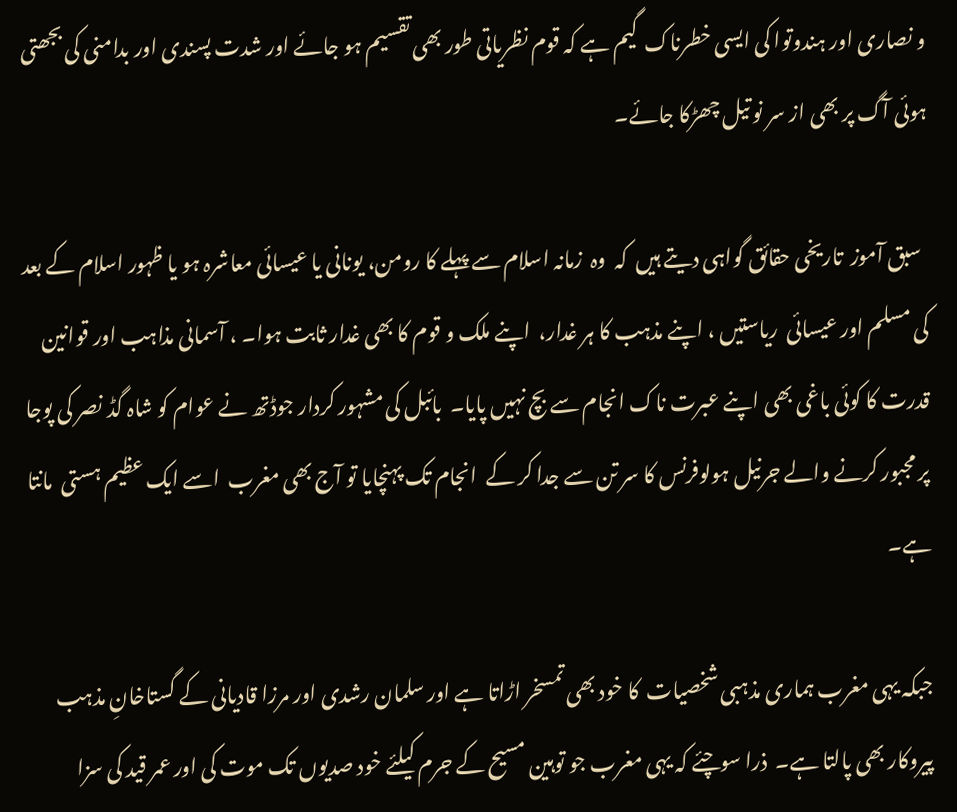و نصاری اور ہندوتوا کی ایسی خطرناک  گیم ہے کہ قوم نظریاتی طور بھی تقسیم ہو جائے اور شدت پسندی اور بدامنی کی بجھتی ہوئی آگ پر بھی از سر نو تیل چھڑکا جائے۔

  سبق آموز  تاریخی حقائق گواہی دیتے ہیں  کہ  وہ  زمانہ اسلام سے پہلے کا رومن، یونانی یا عیسائی معاشرہ ہو یا ظہور اسلام کے بعد کی مسلم اور عیسائی  ریاستیں ، اپنے مذہب کا ہر غدار،  اپنے ملک و قوم کا بھی غدار ثابت ہوا۔ ، آسمانی مذاہب اور قوانین قدرت کا کوئی باغی بھی اپنے عبرت ناک انجام سے بچ نہیں پایا۔  بائبل کی مشہور کردار جوڈتھ نے عوام کو شاہ گڈ نصر کی پوجا پر مجبور کرنے والے جرنیل ہولوفرنس کا سر تن سے جدا کر کے  انجام تک پہنچایا تو آج بھی مغرب  اسے ایک عظیم ہستی  مانتا ہے۔

جبکہ یہی مغرب ہماری مذہبی شخصیات  کا خود بھی تمسخر اڑاتا ہے اور سلمان رشدی اور مرزا قادیانی کے گستاخانِ مذہب  پیروکار بھی پالتا ہے۔  ذرا سوچئے کہ یہی مغرب جو توہین مسیح کے جرم کیلئے خود صدیوں تک موت کی اور عمر قید کی سزا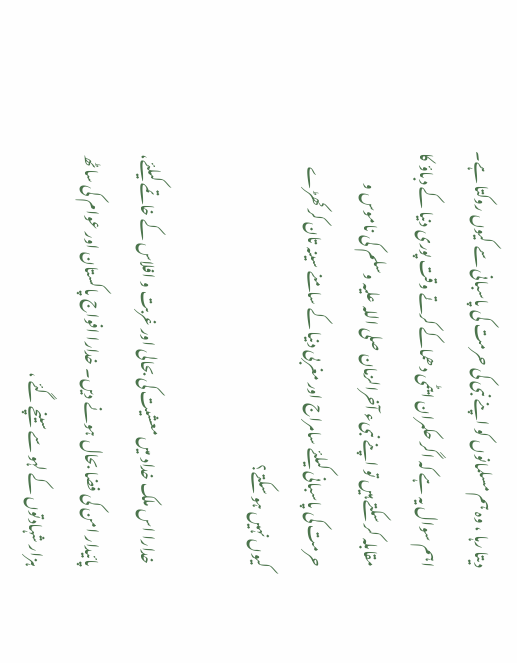دیتا رہا ، وہ ہم مسلمانوں کو اپنے نبی کی حرمت کی پاسبانی سے کیوں روکتا ہے۔  اہم سوال یہ ہے کہ اگر حکمران ایٹمی دھماکے کرتے وقت پوری دنیا کے دباؤ کا مقابلہ کر سکتے ہیں تو اپنے نبیء آخرالزمان صلی اللہ علیہ وسلم کی ناموس و حرمت کی پاسبانی کیلئے سامراج اور مغربی دنیا کے سامنے سینہ تان کر کھڑے کیوں نہیں ہو سکتے؟

 خدارا اس ملک خداد میں معشیت کی بحالی اور غربت و افلاس کے خاتمے کیلئے،  پائیدار امن کی فضا بحال ہونے دیں۔ خدارا افواج پاکستان اور عوام کی ساٹھ ہزار شہادتوں کے لہو سے سینچے گئے ،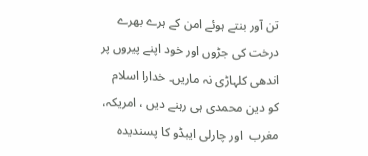تن آور بنتے ہوئے امن کے ہرے بھرے درخت کی جڑوں اور خود اپنے پیروں پر اندھی کلہاڑی نہ ماریں۔ خدارا اسلام کو دین محمدی ہی رہنے دیں ، امریکہ، مغرب  اور چارلی ایبڈو کا پسندیدہ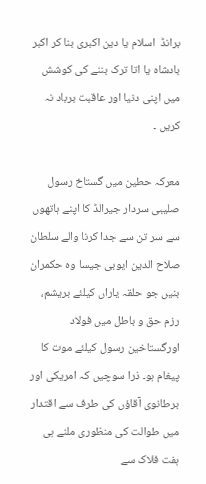برانڈ  اسلام یا دین اکبری بنا کر اکبر بادشاہ یا اتا ترک بننے کی کوشش میں اپنی دنیا اور عاقبت برباد نہ کریں ۔

معرکہ حطین میں گستاخ رسول صلیبی سردار جیرالڈ کا اپنے ہاتھوں سے سر تن سے جدا کرنا والے سلطان صلاح الدین ایوبی جیسا وہ حکمران بنیں جو حلقہ یاراں کیلئے بریشم، رزم حق و باطل میں فولاد اورگستاخین رسول کیلئے موت کا پیغام ہو۔ ذرا سوچیں کہ امریکی اور برطانوی آقاؤں کی طرف سے اقتدار میں طوالت کی منظوری ملنے ہی ہفت فلاک سے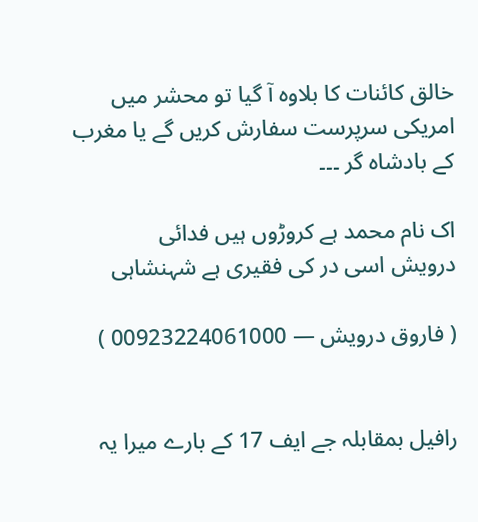خالق کائنات کا بلاوہ آ گیا تو محشر میں امریکی سرپرست سفارش کریں گے یا مغرب کے بادشاہ گر ۔۔۔

اک نام محمد ہے کروڑوں ہیں فدائی
درویش اسی در کی فقیری ہے شہنشاہی

( فاروق درویش — 00923224061000 )


رافیل بمقابلہ جے ایف 17 کے بارے میرا یہ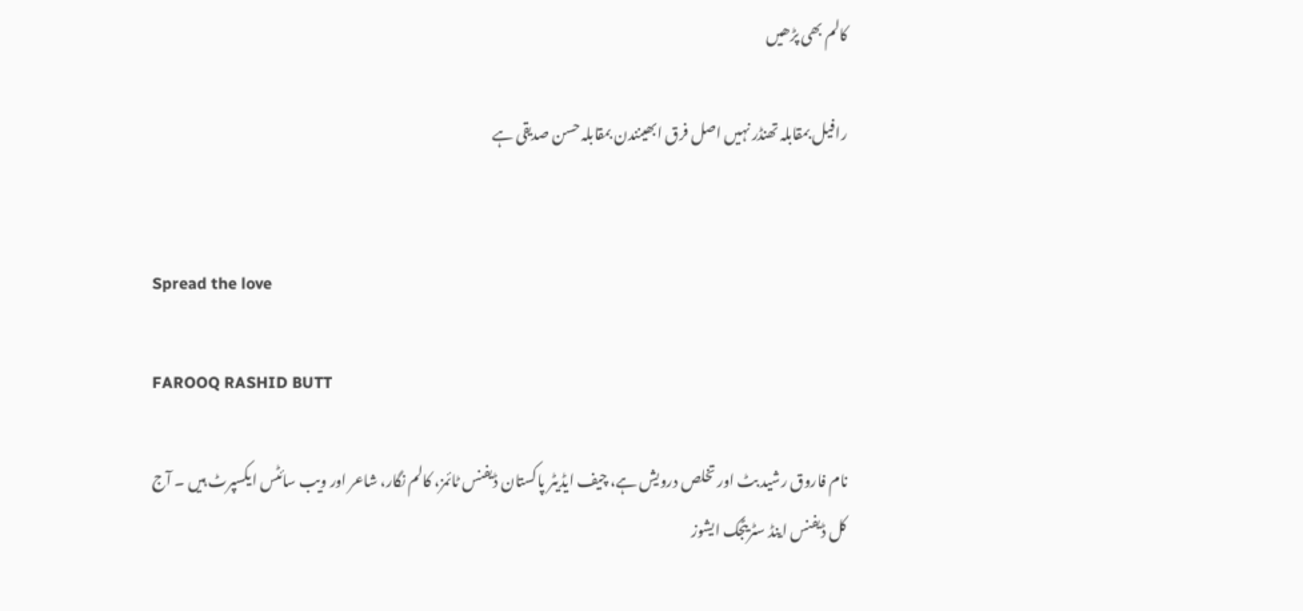کالم بھی پڑھیں

رافیل بمقابلہ تھنڈر نہیں اصل فرق ابھینندن بمقابلہ حسن صدیقی ہے


Spread the love

FAROOQ RASHID BUTT

نام فاروق رشید بٹ اور تخلص درویش ہے، چیف ایڈیٹر پاکستان ڈیفنس ٹائمز، کالم نگار، شاعر اور ویب سائٹس ایکسپرٹ ہیں ۔ آج کل ڈیفنس اینڈ سٹریٹجک ایشوز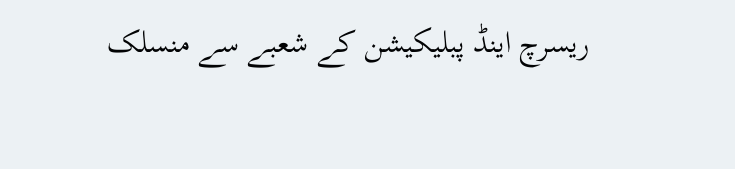ریسرچ اینڈ پبلیکیشن کے شعبے سے منسلک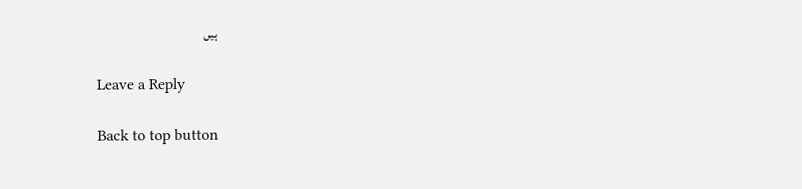ہیں

Leave a Reply

Back to top button